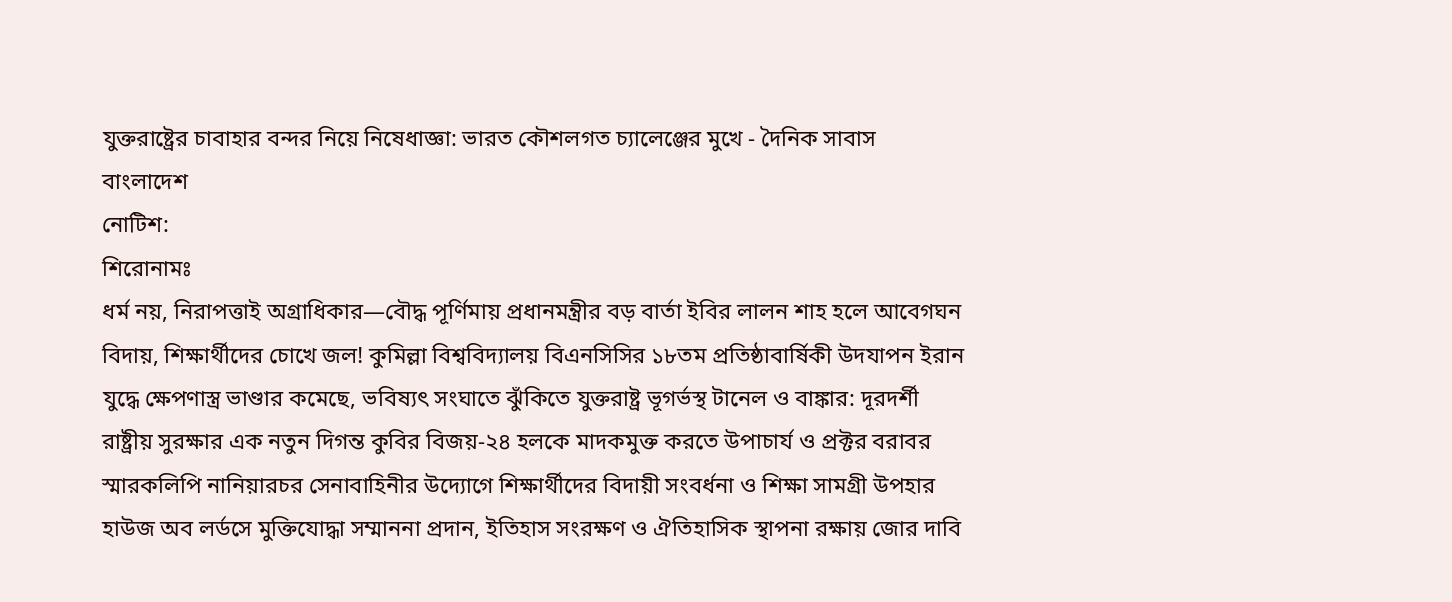যুক্তরাষ্ট্রের চাবাহার বন্দর নিয়ে নিষেধাজ্ঞা: ভারত কৌশলগত চ্যালেঞ্জের মুখে - দৈনিক সাবাস বাংলাদেশ
নোটিশ:
শিরোনামঃ
ধর্ম নয়, নিরাপত্তাই অগ্রাধিকার—বৌদ্ধ পূর্ণিমায় প্রধানমন্ত্রীর বড় বার্তা ইবির লালন শাহ হলে আবেগঘন বিদায়, শিক্ষার্থীদের চোখে জল! কুমিল্লা বিশ্ববিদ্যালয় বিএনসিসির ১৮তম প্রতিষ্ঠাবার্ষিকী উদযাপন ইরান যুদ্ধে ক্ষেপণাস্ত্র ভাণ্ডার কমেছে, ভবিষ্যৎ সংঘাতে ঝুঁকিতে যুক্তরাষ্ট্র ভূগর্ভস্থ টানেল ও বাঙ্কার: দূরদর্শী রাষ্ট্রীয় সুরক্ষার এক নতুন দিগন্ত কুবির বিজয়-২৪ হলকে মাদকমুক্ত করতে উপাচার্য ও প্রক্টর বরাবর স্মারকলিপি নানিয়ারচর সেনাবাহিনীর উদ্যোগে শিক্ষার্থীদের বিদায়ী সংবর্ধনা ও শিক্ষা সামগ্রী উপহার হাউজ অব লর্ডসে মুক্তিযোদ্ধা সম্মাননা প্রদান, ইতিহাস সংরক্ষণ ও ঐতিহাসিক স্থাপনা রক্ষায় জোর দাবি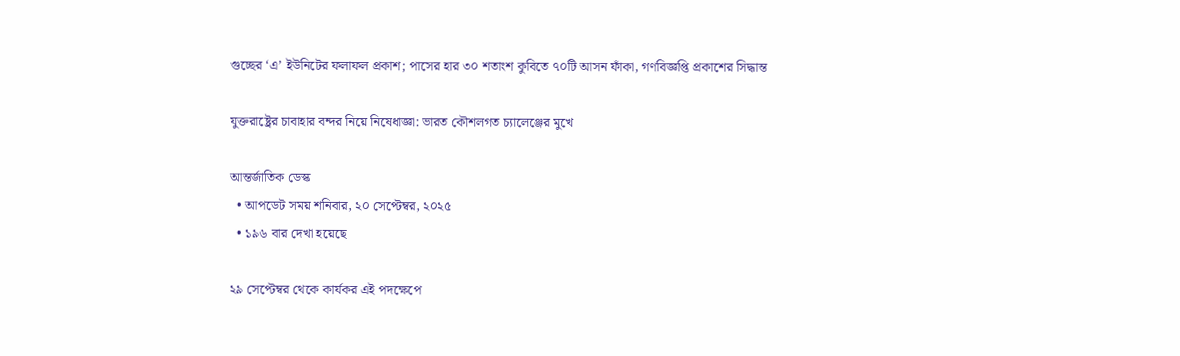গুচ্ছের ‘এ’ ইউনিটের ফলাফল প্রকাশ; পাসের হার ৩০ শতাংশ কুবিতে ৭০টি আসন ফাঁকা, গণবিজ্ঞপ্তি প্রকাশের সিদ্ধান্ত

যুক্তরাষ্ট্রের চাবাহার বন্দর নিয়ে নিষেধাজ্ঞা: ভারত কৌশলগত চ্যালেঞ্জের মুখে

আন্তর্জাতিক ডেস্ক
  • আপডেট সময় শনিবার, ২০ সেপ্টেম্বর, ২০২৫
  • ১৯৬ বার দেখা হয়েছে

২৯ সেপ্টেম্বর থেকে কার্যকর এই পদক্ষেপে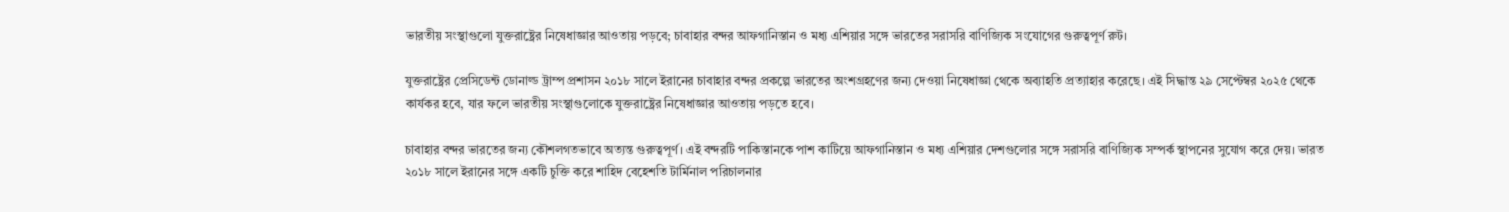ভারতীয় সংস্থাগুলো যুক্তরাষ্ট্রের নিষেধাজ্ঞার আওতায় পড়বে; চাবাহার বন্দর আফগানিস্তান ও মধ্য এশিয়ার সঙ্গে ভারতের সরাসরি বাণিজ্যিক সংযোগের গুরুত্বপূর্ণ রুট।

যুক্তরাষ্ট্রের প্রেসিডেন্ট ডোনাল্ড ট্রাম্প প্রশাসন ২০১৮ সালে ইরানের চাবাহার বন্দর প্রকল্পে ভারতের অংশগ্রহণের জন্য দেওয়া নিষেধাজ্ঞা থেকে অব্যাহতি প্রত্যাহার করেছে। এই সিদ্ধান্ত ২৯ সেপ্টেম্বর ২০২৫ থেকে কার্যকর হবে, যার ফলে ভারতীয় সংস্থাগুলোকে যুক্তরাষ্ট্রের নিষেধাজ্ঞার আওতায় পড়তে হবে।

চাবাহার বন্দর ভারতের জন্য কৌশলগতভাবে অত্যন্ত গুরুত্বপূর্ণ। এই বন্দরটি পাকিস্তানকে পাশ কাটিয়ে আফগানিস্তান ও মধ্য এশিয়ার দেশগুলোর সঙ্গে সরাসরি বাণিজ্যিক সম্পর্ক স্থাপনের সুযোগ করে দেয়। ভারত ২০১৮ সালে ইরানের সঙ্গে একটি চুক্তি করে শাহিদ বেহেশতি টার্মিনাল পরিচালনার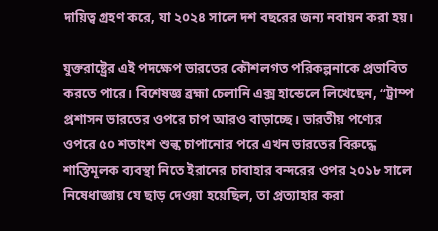দায়িত্ব গ্রহণ করে, যা ২০২৪ সালে দশ বছরের জন্য নবায়ন করা হয়।

যুক্তরাষ্ট্রের এই পদক্ষেপ ভারতের কৌশলগত পরিকল্পনাকে প্রভাবিত করতে পারে। বিশেষজ্ঞ ব্রহ্মা চেলানি এক্স হান্ডেলে লিখেছেন, “ট্রাম্প প্রশাসন ভারতের ওপরে চাপ আরও বাড়াচ্ছে। ভারতীয় পণ্যের ওপরে ৫০ শতাংশ শুল্ক চাপানোর পরে এখন ভারতের বিরুদ্ধে শাস্তিমূলক ব্যবস্থা নিতে ইরানের চাবাহার বন্দরের ওপর ২০১৮ সালে নিষেধাজ্ঞায় যে ছাড় দেওয়া হয়েছিল, তা প্রত্যাহার করা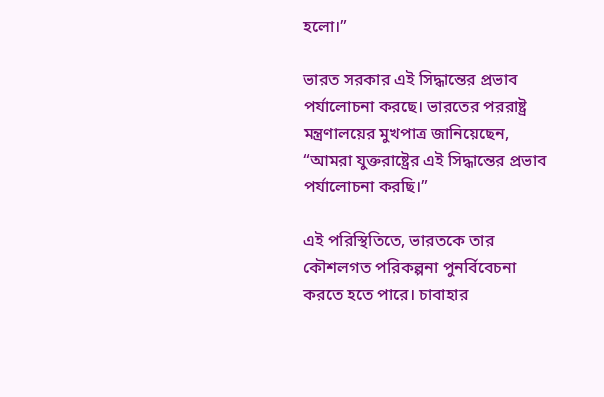হলো।”

ভারত সরকার এই সিদ্ধান্তের প্রভাব পর্যালোচনা করছে। ভারতের পররাষ্ট্র মন্ত্রণালয়ের মুখপাত্র জানিয়েছেন, “আমরা যুক্তরাষ্ট্রের এই সিদ্ধান্তের প্রভাব পর্যালোচনা করছি।”

এই পরিস্থিতিতে, ভারতকে তার কৌশলগত পরিকল্পনা পুনর্বিবেচনা করতে হতে পারে। চাবাহার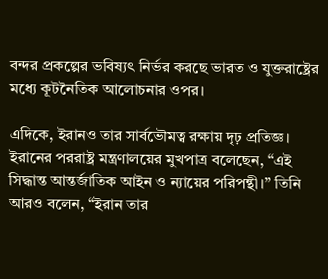বন্দর প্রকল্পের ভবিষ্যৎ নির্ভর করছে ভারত ও যুক্তরাষ্ট্রের মধ্যে কূটনৈতিক আলোচনার ওপর।

এদিকে, ইরানও তার সার্বভৌমত্ব রক্ষায় দৃঢ় প্রতিজ্ঞ। ইরানের পররাষ্ট্র মন্ত্রণালয়ের মুখপাত্র বলেছেন, “এই সিদ্ধান্ত আন্তর্জাতিক আইন ও ন্যায়ের পরিপন্থী।” তিনি আরও বলেন, “ইরান তার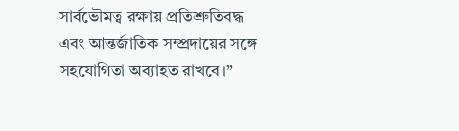সার্বভৌমত্ব রক্ষায় প্রতিশ্রুতিবদ্ধ এবং আন্তর্জাতিক সম্প্রদায়ের সঙ্গে সহযোগিতা অব্যাহত রাখবে।”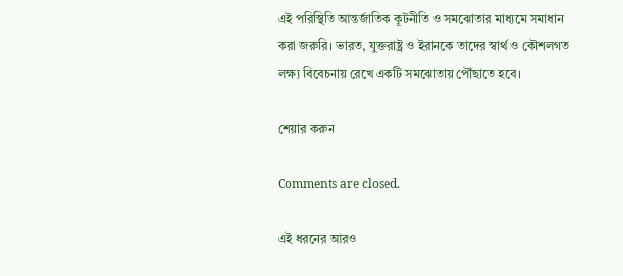এই পরিস্থিতি আন্তর্জাতিক কূটনীতি ও সমঝোতার মাধ্যমে সমাধান করা জরুরি। ভারত, যুক্তরাষ্ট্র ও ইরানকে তাদের স্বার্থ ও কৌশলগত লক্ষ্য বিবেচনায় রেখে একটি সমঝোতায় পৌঁছাতে হবে।

শেয়ার করুন

Comments are closed.

এই ধরনের আরও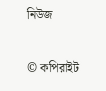নিউজ

© কপিরাইট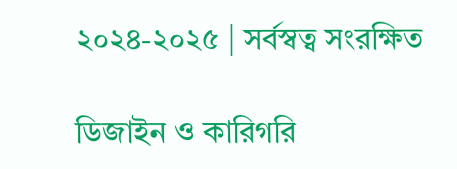২০২৪-২০২৫ | সর্বস্বত্ব সংরক্ষিত

ডিজাইন ও কারিগরি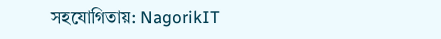সহযোগিতায়: NagorikIT